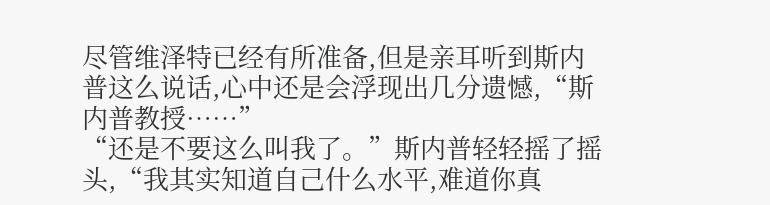尽管维泽特已经有所准备,但是亲耳听到斯内普这么说话,心中还是会浮现出几分遗憾,“斯内普教授……”
“还是不要这么叫我了。”斯内普轻轻摇了摇头,“我其实知道自己什么水平,难道你真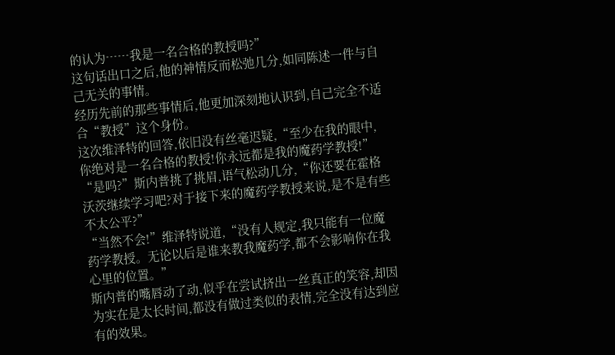的认为……我是一名合格的教授吗?”
这句话出口之后,他的神情反而松弛几分,如同陈述一件与自己无关的事情。
经历先前的那些事情后,他更加深刻地认识到,自己完全不适合“教授”这个身份。
这次维泽特的回答,依旧没有丝毫迟疑,“至少在我的眼中,你绝对是一名合格的教授!你永远都是我的魔药学教授!”
“是吗?”斯内普挑了挑眉,语气松动几分,“你还要在霍格沃茨继续学习吧?对于接下来的魔药学教授来说,是不是有些不太公平?”
“当然不会!”维泽特说道,“没有人规定,我只能有一位魔药学教授。无论以后是谁来教我魔药学,都不会影响你在我心里的位置。”
斯内普的嘴唇动了动,似乎在尝试挤出一丝真正的笑容,却因为实在是太长时间,都没有做过类似的表情,完全没有达到应有的效果。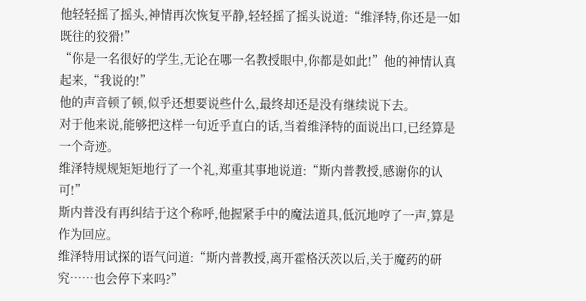他轻轻摇了摇头,神情再次恢复平静,轻轻摇了摇头说道:“维泽特,你还是一如既往的狡猾!”
“你是一名很好的学生,无论在哪一名教授眼中,你都是如此!”他的神情认真起来,“我说的!”
他的声音顿了顿,似乎还想要说些什么,最终却还是没有继续说下去。
对于他来说,能够把这样一句近乎直白的话,当着维泽特的面说出口,已经算是一个奇迹。
维泽特规规矩矩地行了一个礼,郑重其事地说道:“斯内普教授,感谢你的认可!”
斯内普没有再纠结于这个称呼,他握紧手中的魔法道具,低沉地哼了一声,算是作为回应。
维泽特用试探的语气问道:“斯内普教授,离开霍格沃茨以后,关于魔药的研究……也会停下来吗?”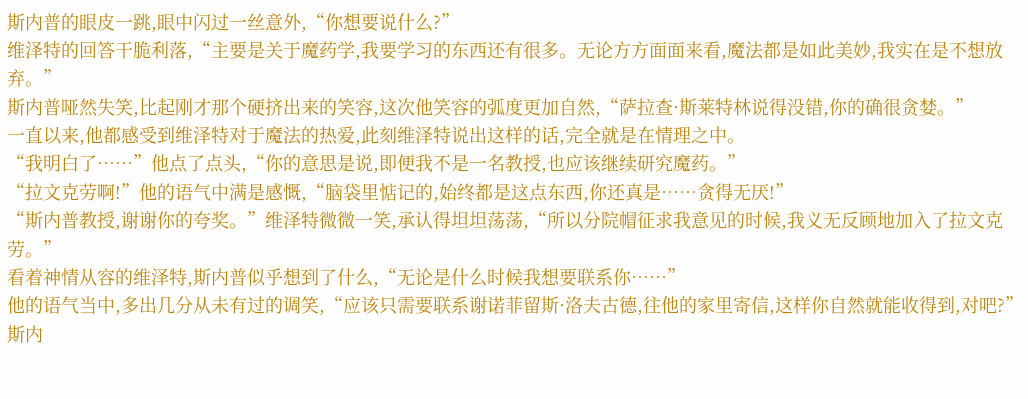斯内普的眼皮一跳,眼中闪过一丝意外,“你想要说什么?”
维泽特的回答干脆利落,“主要是关于魔药学,我要学习的东西还有很多。无论方方面面来看,魔法都是如此美妙,我实在是不想放弃。”
斯内普哑然失笑,比起刚才那个硬挤出来的笑容,这次他笑容的弧度更加自然,“萨拉查·斯莱特林说得没错,你的确很贪婪。”
一直以来,他都感受到维泽特对于魔法的热爱,此刻维泽特说出这样的话,完全就是在情理之中。
“我明白了……”他点了点头,“你的意思是说,即便我不是一名教授,也应该继续研究魔药。”
“拉文克劳啊!”他的语气中满是感慨,“脑袋里惦记的,始终都是这点东西,你还真是……贪得无厌!”
“斯内普教授,谢谢你的夸奖。”维泽特微微一笑,承认得坦坦荡荡,“所以分院帽征求我意见的时候,我义无反顾地加入了拉文克劳。”
看着神情从容的维泽特,斯内普似乎想到了什么,“无论是什么时候我想要联系你……”
他的语气当中,多出几分从未有过的调笑,“应该只需要联系谢诺菲留斯·洛夫古德,往他的家里寄信,这样你自然就能收得到,对吧?”
斯内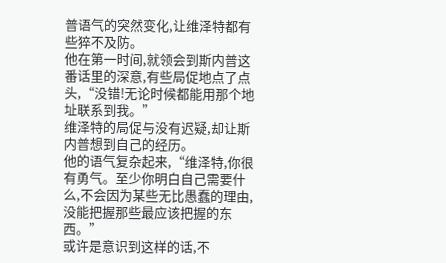普语气的突然变化,让维泽特都有些猝不及防。
他在第一时间,就领会到斯内普这番话里的深意,有些局促地点了点头,“没错!无论时候都能用那个地址联系到我。”
维泽特的局促与没有迟疑,却让斯内普想到自己的经历。
他的语气复杂起来,“维泽特,你很有勇气。至少你明白自己需要什么,不会因为某些无比愚蠢的理由,没能把握那些最应该把握的东西。”
或许是意识到这样的话,不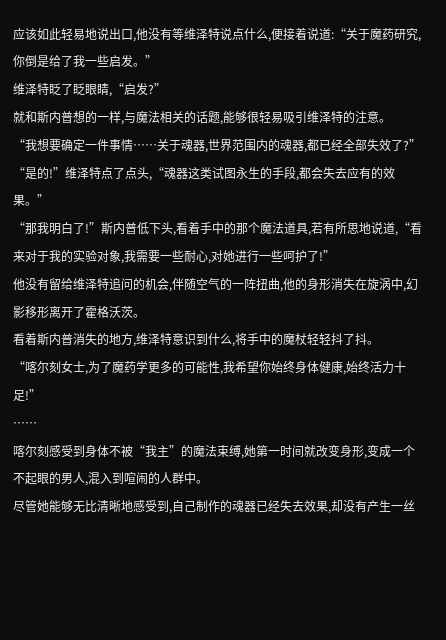应该如此轻易地说出口,他没有等维泽特说点什么,便接着说道:“关于魔药研究,你倒是给了我一些启发。”
维泽特眨了眨眼睛,“启发?”
就和斯内普想的一样,与魔法相关的话题,能够很轻易吸引维泽特的注意。
“我想要确定一件事情……关于魂器,世界范围内的魂器,都已经全部失效了?”
“是的!”维泽特点了点头,“魂器这类试图永生的手段,都会失去应有的效果。”
“那我明白了!”斯内普低下头,看着手中的那个魔法道具,若有所思地说道,“看来对于我的实验对象,我需要一些耐心,对她进行一些呵护了!”
他没有留给维泽特追问的机会,伴随空气的一阵扭曲,他的身形消失在旋涡中,幻影移形离开了霍格沃茨。
看着斯内普消失的地方,维泽特意识到什么,将手中的魔杖轻轻抖了抖。
“喀尔刻女士,为了魔药学更多的可能性,我希望你始终身体健康,始终活力十足!”
……
喀尔刻感受到身体不被“我主”的魔法束缚,她第一时间就改变身形,变成一个不起眼的男人,混入到喧闹的人群中。
尽管她能够无比清晰地感受到,自己制作的魂器已经失去效果,却没有产生一丝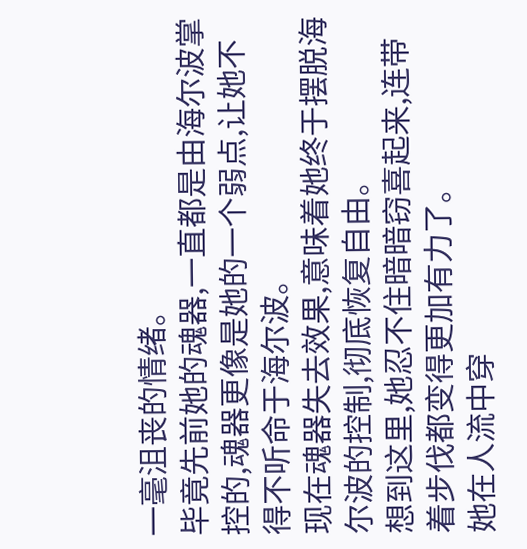一毫沮丧的情绪。
毕竟先前她的魂器,一直都是由海尔波掌控的,魂器更像是她的一个弱点,让她不得不听命于海尔波。
现在魂器失去效果,意味着她终于摆脱海尔波的控制,彻底恢复自由。
想到这里,她忍不住暗暗窃喜起来,连带着步伐都变得更加有力了。
她在人流中穿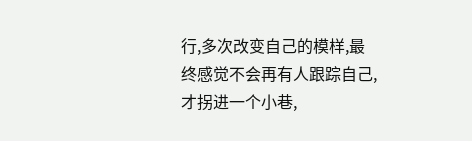行,多次改变自己的模样,最终感觉不会再有人跟踪自己,才拐进一个小巷,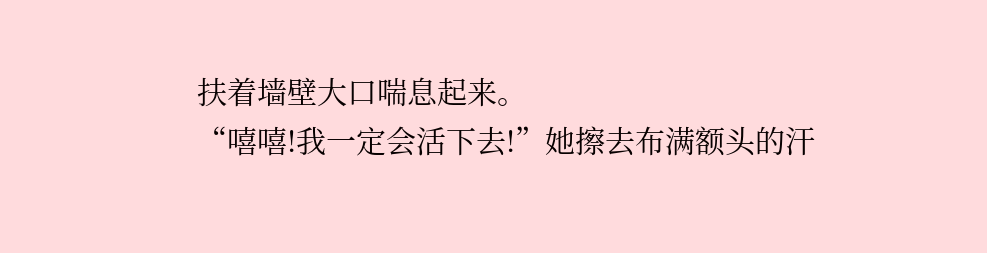扶着墙壁大口喘息起来。
“嘻嘻!我一定会活下去!”她擦去布满额头的汗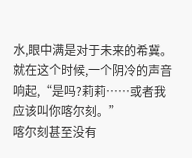水,眼中满是对于未来的希冀。
就在这个时候,一个阴冷的声音响起,“是吗?莉莉……或者我应该叫你喀尔刻。”
喀尔刻甚至没有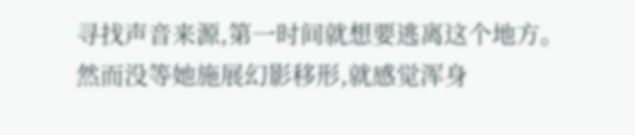寻找声音来源,第一时间就想要逃离这个地方。
然而没等她施展幻影移形,就感觉浑身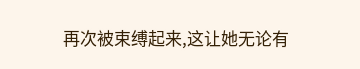再次被束缚起来,这让她无论有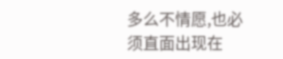多么不情愿,也必须直面出现在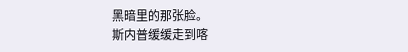黑暗里的那张脸。
斯内普缓缓走到喀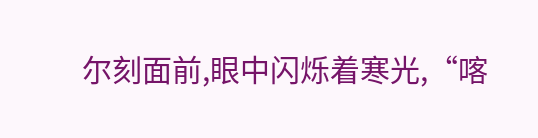尔刻面前,眼中闪烁着寒光,“喀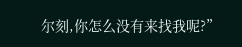尔刻,你怎么没有来找我呢?”